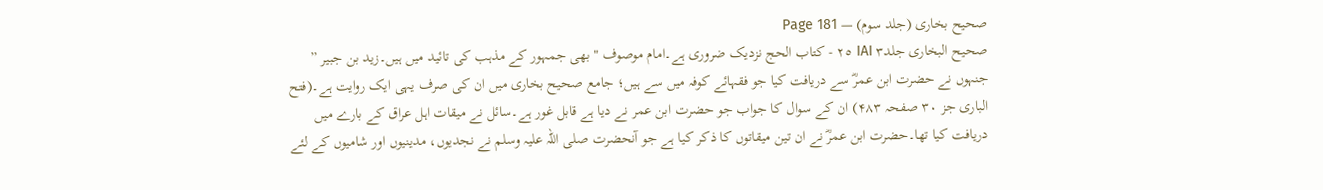صحیح بخاری (جلد سوم) — Page 181
صحيح البخاری جلد۳ IAI ٢٥ - كتاب الحج نزدیک ضروری ہے۔امام موصوف " بھی جمہور کے مذہب کی تائید میں ہیں۔زید بن جبیر ” جنہوں نے حضرت ابن عمرؓ سے دریافت کیا جو فقہائے کوفہ میں سے ہیں؛ جامع صحیح بخاری میں ان کی صرف یہی ایک روایت ہے۔(فتح الباری جز ۳۰ صفحہ ۴۸۳) ان کے سوال کا جواب جو حضرت ابن عمر نے دیا ہے قابل غور ہے۔سائل نے میقات اہل عراق کے بارے میں دریافت کیا تھا۔حضرت ابن عمرؓ نے ان تین میقاتوں کا ذکر کیا ہے جو آنحضرت صلی اللہ علیہ وسلم نے نجدیوں، مدینیوں اور شامیوں کے لئے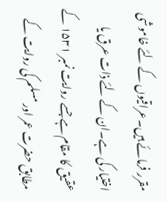مقرر فرمائے ہیں۔عراقیوں کے لئے خاموشی اختیار کی ہے۔ان کے لئے ذات عرق یا عقیق کا مقام ہے جسے روایت نمبر ۱۵۳۱ کے مطابق حضرت عمر اور مسلم کی روایت کے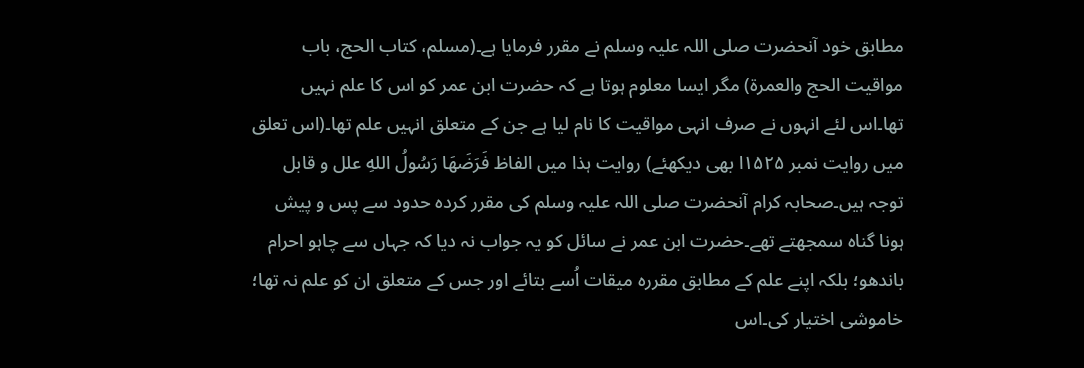مطابق خود آنحضرت صلی اللہ علیہ وسلم نے مقرر فرمایا ہے۔(مسلم، کتاب الحج، باب مواقيت الحج والعمرة) مگر ایسا معلوم ہوتا ہے کہ حضرت ابن عمر کو اس کا علم نہیں تھا۔اس لئے انہوں نے صرف انہی مواقیت کا نام لیا ہے جن کے متعلق انہیں علم تھا۔(اس تعلق میں روایت نمبر ۱۵۲۵ا بھی دیکھئے) روایت ہذا میں الفاظ فَرَضَهَا رَسُولُ اللهِ علل و قابل توجہ ہیں۔صحابہ کرام آنحضرت صلی اللہ علیہ وسلم کی مقرر کردہ حدود سے پس و پیش ہونا گناہ سمجھتے تھے۔حضرت ابن عمر نے سائل کو یہ جواب نہ دیا کہ جہاں سے چاہو احرام باندھو؛ بلکہ اپنے علم کے مطابق مقررہ میقات اُسے بتائے اور جس کے متعلق ان کو علم نہ تھا؛ خاموشی اختیار کی۔اس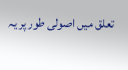تعلق میں اصولی طور پر یہ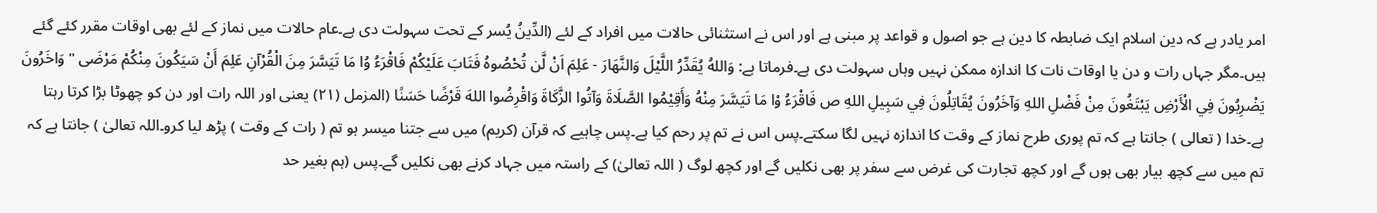امر یادر ہے کہ دین اسلام ایک ضابطہ کا دین ہے جو اصول و قواعد پر مبنی ہے اور اس نے استثنائی حالات میں افراد کے لئے (الدِّينُ يُسر کے تحت سہولت دی ہے۔عام حالات میں نماز کے لئے بھی اوقات مقرر کئے گئے ہیں۔مگر جہاں رات و دن یا اوقات نات کا اندازہ ممکن نہیں وہاں سہولت دی ہے۔فرماتا ہے: وَاللهُ يُقَدِّرُ اللَّيْلَ وَالنَّهَارَ - عَلِمَ اَنْ لَّن تُحْصُوهُ فَتَابَ عَلَيْكُمْ فَاقْرَءُ وُا مَا تَيَسَّرَ مِنَ الْقُرْآنِ عَلِمَ أَنْ سَيَكُونَ مِنْكُمْ مَرْضَى " وَاخَرُونَ يَضْرِبُونَ فِي الْأَرْضِ يَبْتَغُونَ مِنْ فَضْلِ اللهِ وَآخَرُونَ يُقَاتِلُونَ فِي سَبِيلِ اللهِ ص فَاقْرَءُ وْا مَا تَيَسَّرَ مِنْهُ وَأَقِيْمُوا الصَّلَاةَ وَآتُوا الزَّكَاةَ وَاقْرِضُوا اللهَ قَرْضًا حَسَنًا (المزمل (۲۱) یعنی اور اللہ رات اور دن کو چھوٹا بڑا کرتا رہتا ہے۔خدا ( تعالی ) جانتا ہے کہ تم پوری طرح نماز کے وقت کا اندازہ نہیں لگا سکتے۔پس اس نے تم پر رحم کیا ہے۔پس چاہیے کہ قرآن (کریم) میں سے جتنا میسر ہو تم ( رات کے وقت ) پڑھ لیا کرو۔اللہ تعالیٰ ) جانتا ہے کہ تم میں سے کچھ بیار بھی ہوں گے اور کچھ تجارت کی غرض سے سفر پر بھی نکلیں گے اور کچھ لوگ ( اللہ تعالیٰ) کے راستہ میں جہاد کرنے بھی نکلیں گے۔پس (ہم بغیر حد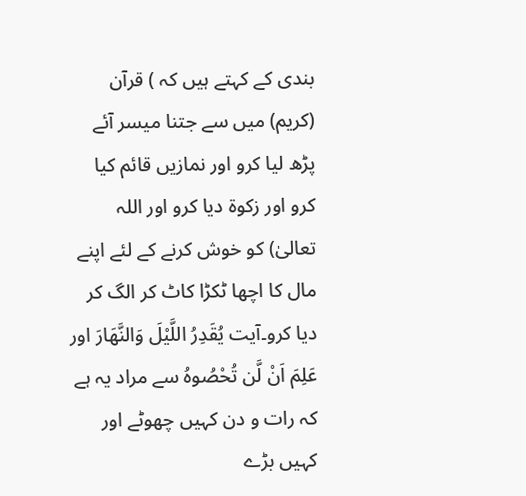بندی کے کہتے ہیں کہ ) قرآن (کریم) میں سے جتنا میسر آئے پڑھ لیا کرو اور نمازیں قائم کیا کرو اور زکوۃ دیا کرو اور اللہ تعالیٰ) کو خوش کرنے کے لئے اپنے مال کا اچھا ٹکڑا کاٹ کر الگ کر دیا کرو۔آیت يُقَدِرُ اللَّيْلَ وَالنَّهَارَ اور عَلِمَ اَنْ لَّن تُحْصُوهُ سے مراد یہ ہے کہ رات و دن کہیں چھوٹے اور کہیں بڑے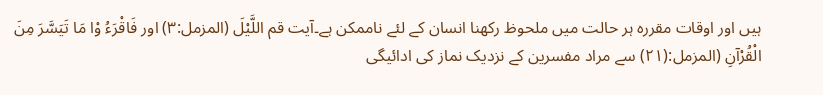ہیں اور اوقات مقررہ ہر حالت میں ملحوظ رکھنا انسان کے لئے ناممکن ہے۔آیت قم اللَّيْلَ (المزمل:٣) اور فَاقْرَءُ وْا مَا تَيَسَّرَ مِنَ الْقُرْآنِ (المزمل:(۲۱) سے مراد مفسرین کے نزدیک نماز کی ادائیگی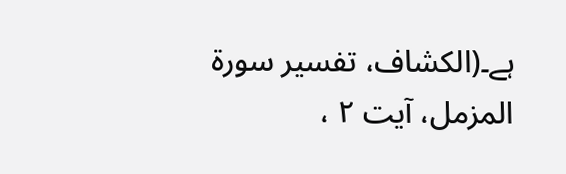ہے۔(الكشاف، تفسير سورة المزمل، آیت ۲ ،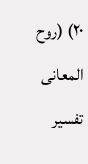۲۰) (روح المعانى تفسير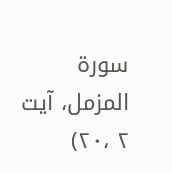سورة المزمل، آیت ۲ ،۲۰)